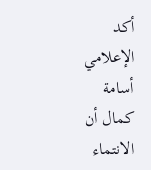أكد الإعلامي أسامة كمال أن الانتماء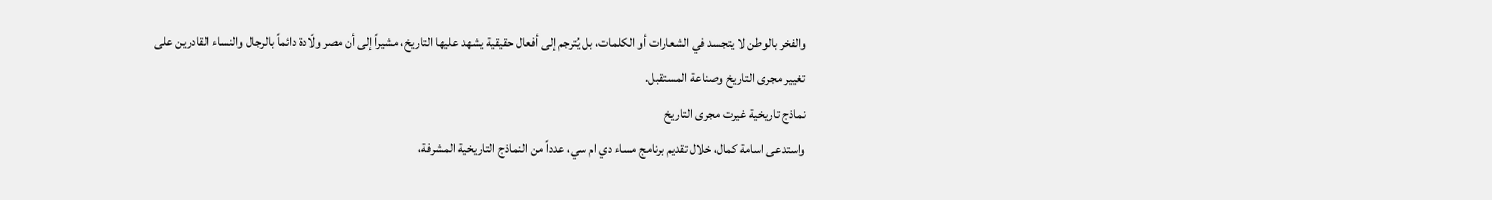والفخر بالوطن لا يتجسد في الشعارات أو الكلمات، بل يُترجم إلى أفعال حقيقية يشهد عليها التاريخ، مشيراً إلى أن مصر ولّادة دائماً بالرجال والنساء القادرين على تغيير مجرى التاريخ وصناعة المستقبل.
نماذج تاريخية غيرت مجرى التاريخ
واستدعى اسامة كمال، خلال تقديم برنامج مساء دي ام سي، عدداً من النماذج التاريخية المشرفة،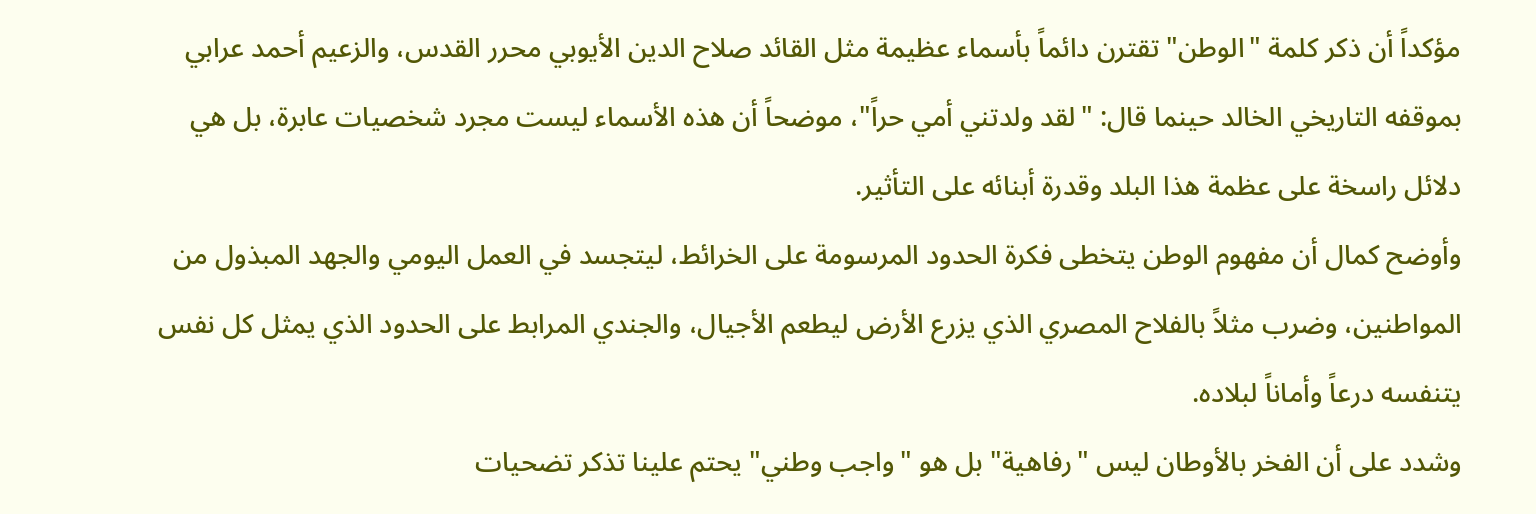مؤكداً أن ذكر كلمة "الوطن" تقترن دائماً بأسماء عظيمة مثل القائد صلاح الدين الأيوبي محرر القدس، والزعيم أحمد عرابي بموقفه التاريخي الخالد حينما قال: "لقد ولدتني أمي حراً"، موضحاً أن هذه الأسماء ليست مجرد شخصيات عابرة، بل هي دلائل راسخة على عظمة هذا البلد وقدرة أبنائه على التأثير.
وأوضح كمال أن مفهوم الوطن يتخطى فكرة الحدود المرسومة على الخرائط، ليتجسد في العمل اليومي والجهد المبذول من المواطنين، وضرب مثلاً بالفلاح المصري الذي يزرع الأرض ليطعم الأجيال، والجندي المرابط على الحدود الذي يمثل كل نفس يتنفسه درعاً وأماناً لبلاده.
وشدد على أن الفخر بالأوطان ليس "رفاهية" بل هو "واجب وطني" يحتم علينا تذكر تضحيات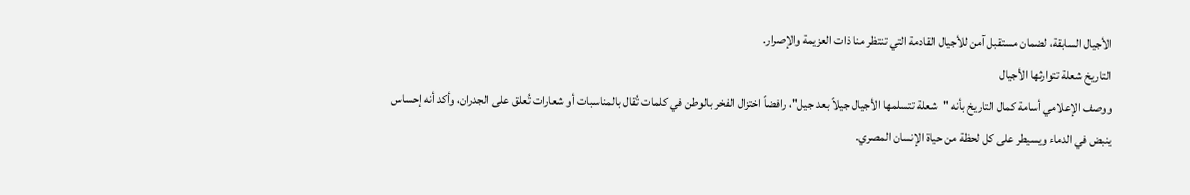الأجيال السابقة، لضمان مستقبل آمن للأجيال القادمة التي تنتظر منا ذات العزيمة والإصرار.
التاريخ شعلة تتوارثها الأجيال
ووصف الإعلامي أسامة كمال التاريخ بأنه "شعلة تتسلمها الأجيال جيلاً بعد جيل"، رافضاً اختزال الفخر بالوطن في كلمات تُقال بالمناسبات أو شعارات تُعلق على الجدران، وأكد أنه إحساس ينبض في الدماء ويسيطر على كل لحظة من حياة الإنسان المصري.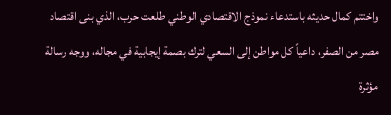واختتم كمال حديثه باستدعاء نموذج الاقتصادي الوطني طلعت حرب، الذي بنى اقتصاد مصر من الصفر، داعياً كل مواطن إلى السعي لترك بصمة إيجابية في مجاله، ووجه رسالة مؤثرة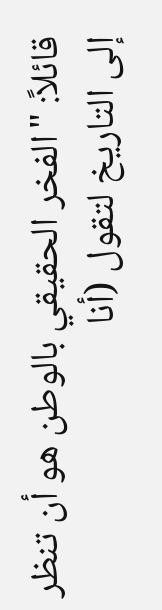قائلاً: "الفخر الحقيقي بالوطن هو أن تنظر إلى التاريخ لتقول (أنا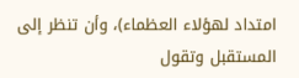امتداد لهؤلاء العظماء)، وأن تنظر إلى المستقبل وتقول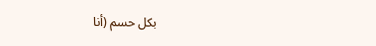بكل حسم (أنا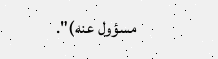مسؤول عنه)".